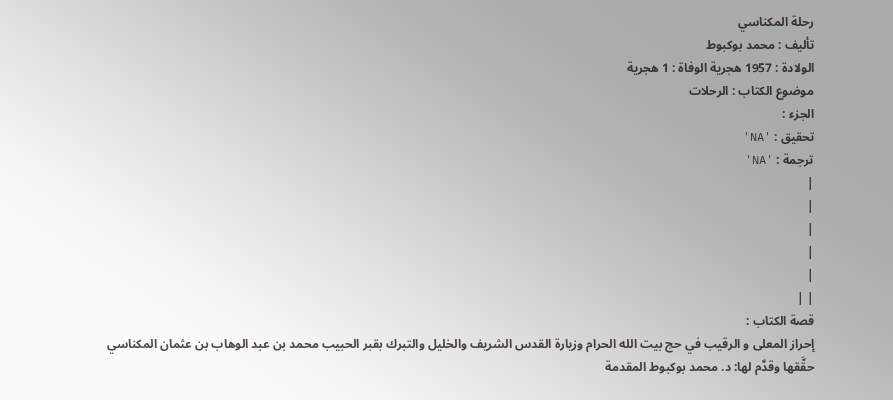رحلة المكناسي
تأليف : محمد بوكبوط
الولادة : 1957 هجرية الوفاة : 1 هجرية
موضوع الكتاب : الرحلات
الجزء :
تحقيق : 'NA'
ترجمة : 'NA'
|
|
|
|
|
| |
قصة الكتاب :
إحراز المعلى و الرقيب في حج بيت الله الحرام وزيارة القدس الشريف والخليل والتبرك بقبر الحبيب محمد بن عبد الوهاب بن عثمان المكناسي
حقَّقها وقدَّم لها: د. محمد بوكبوط المقدمة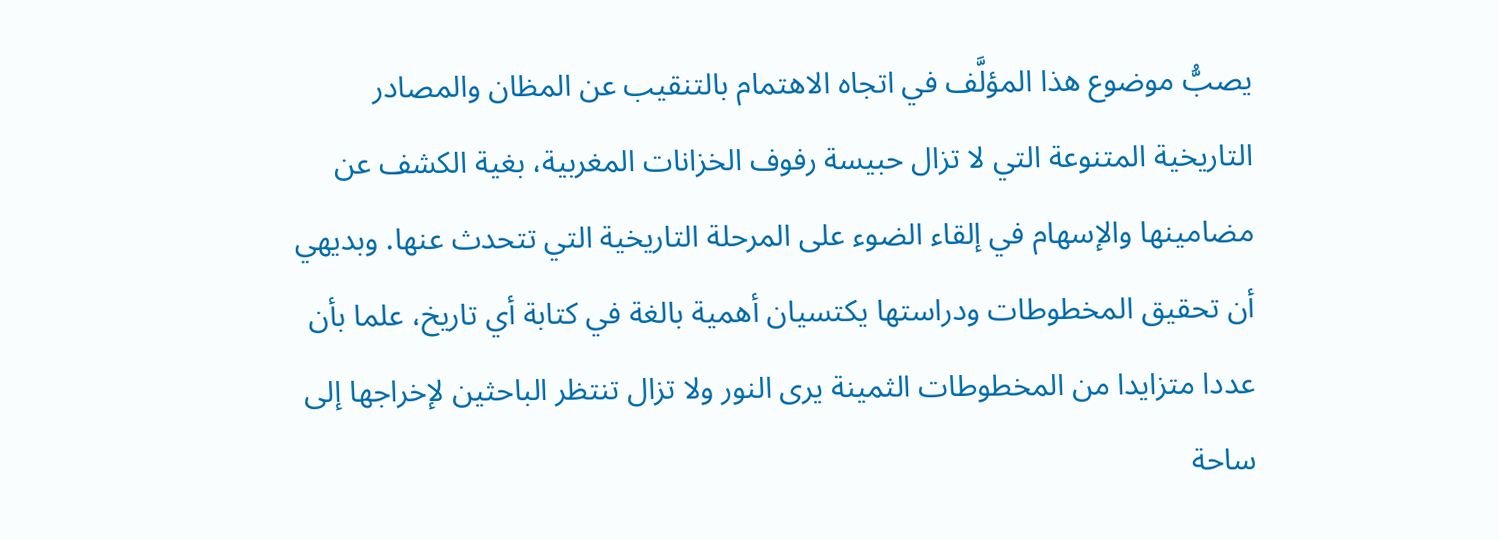يصبُّ موضوع هذا المؤلَّف في اتجاه الاهتمام بالتنقيب عن المظان والمصادر التاريخية المتنوعة التي لا تزال حبيسة رفوف الخزانات المغربية، بغية الكشف عن مضامينها والإسهام في إلقاء الضوء على المرحلة التاريخية التي تتحدث عنها. وبديهي أن تحقيق المخطوطات ودراستها يكتسيان أهمية بالغة في كتابة أي تاريخ، علما بأن عددا متزايدا من المخطوطات الثمينة يرى النور ولا تزال تنتظر الباحثين لإخراجها إلى ساحة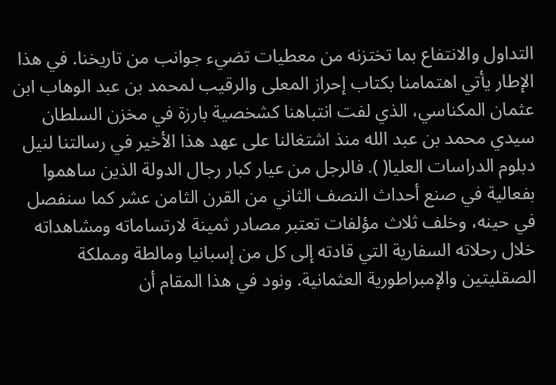التداول والانتفاع بما تختزنه من معطيات تضيء جوانب من تاريخنا. في هذا الإطار يأتي اهتمامنا بكتاب إحراز المعلى والرقيب لمحمد بن عبد الوهاب ابن عثمان المكناسي، الذي لفت انتباهنا كشخصية بارزة في مخزن السلطان سيدي محمد بن عبد الله منذ اشتغالنا على عهد هذا الأخير في رسالتنا لنيل دبلوم الدراسات العليا( ). فالرجل من عيار كبار رجال الدولة الذين ساهموا بفعالية في صنع أحداث النصف الثاني من القرن الثامن عشر كما سنفصل في حينه، وخلف ثلاث مؤلفات تعتبر مصادر ثمينة لارتساماته ومشاهداته خلال رحلاته السفارية التي قادته إلى كل من إسبانيا ومالطة ومملكة الصقليتين والإمبراطورية العثمانية. ونود في هذا المقام أن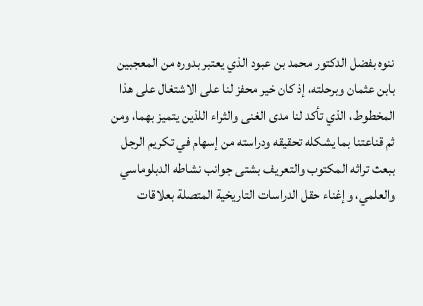ننوه بفضل الدكتور محمد بن عبود الذي يعتبر بدوره من المعجبين بابن عثمان وبرحلته، إذ كان خير محفز لنا على الاشتغال على هذا المخطوط، الذي تأكد لنا مدى الغنى والثراء اللذين يتميز بهما، ومن ثم قناعتنا بما يشكله تحقيقه ودراسته من إسهام في تكريم الرجل ببعث تراثه المكتوب والتعريف بشتى جوانب نشاطه الدبلوماسي والعلمي، وإغناء حقل الدراسات التاريخية المتصلة بعلاقات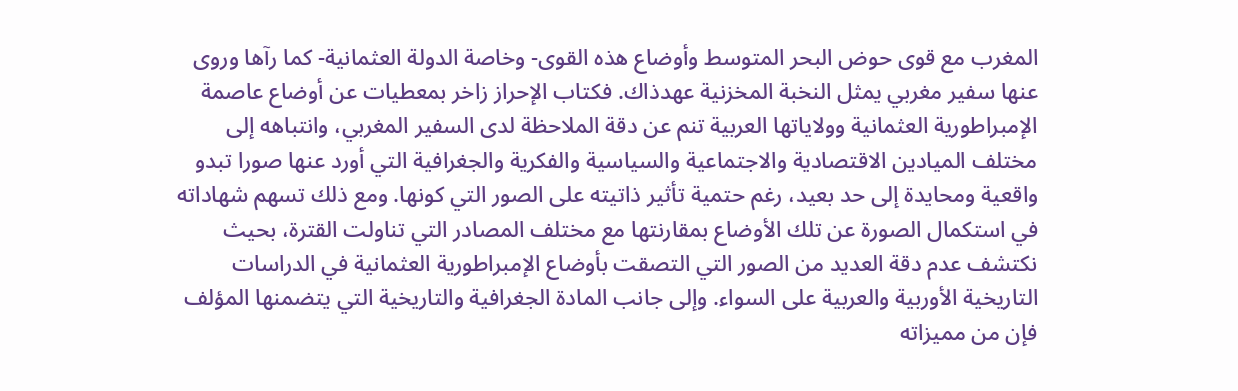المغرب مع قوى حوض البحر المتوسط وأوضاع هذه القوى- وخاصة الدولة العثمانية- كما رآها وروى عنها سفير مغربي يمثل النخبة المخزنية عهدذاك. فكتاب الإحراز زاخر بمعطيات عن أوضاع عاصمة الإمبراطورية العثمانية وولاياتها العربية تنم عن دقة الملاحظة لدى السفير المغربي، وانتباهه إلى مختلف الميادين الاقتصادية والاجتماعية والسياسية والفكرية والجغرافية التي أورد عنها صورا تبدو واقعية ومحايدة إلى حد بعيد، رغم حتمية تأثير ذاتيته على الصور التي كونها. ومع ذلك تسهم شهاداته في استكمال الصورة عن تلك الأوضاع بمقارنتها مع مختلف المصادر التي تناولت القترة، بحيث نكتشف عدم دقة العديد من الصور التي التصقت بأوضاع الإمبراطورية العثمانية في الدراسات التاريخية الأوربية والعربية على السواء. وإلى جانب المادة الجغرافية والتاريخية التي يتضمنها المؤلف فإن من مميزاته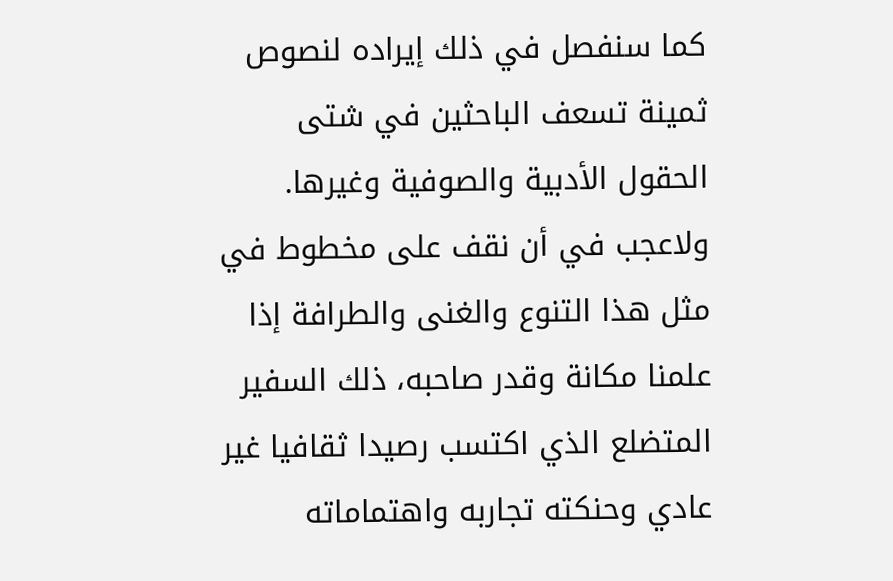كما سنفصل في ذلك إيراده لنصوص ثمينة تسعف الباحثين في شتى الحقول الأدبية والصوفية وغيرها. ولاعجب في أن نقف على مخطوط في مثل هذا التنوع والغنى والطرافة إذا علمنا مكانة وقدر صاحبه، ذلك السفير المتضلع الذي اكتسب رصيدا ثقافيا غير عادي وحنكته تجاربه واهتماماته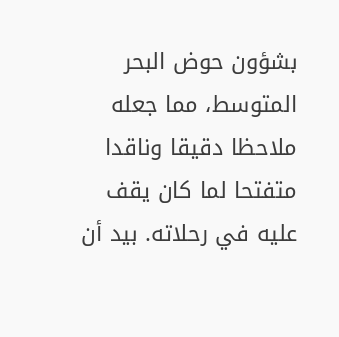بشؤون حوض البحر المتوسط، مما جعله ملاحظا دقيقا وناقدا متفتحا لما كان يقف عليه في رحلاته. بيد أن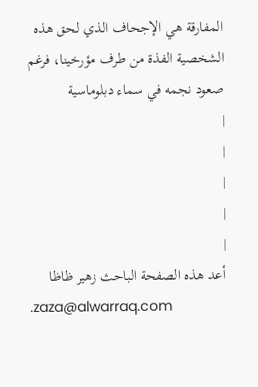المفارقة هي الإجحاف الذي لحق هذه الشخصية الفذة من طرف مؤرخينا، فرغم صعود نجمه في سماء دبلوماسية
|
|
|
|
|
أعد هذه الصفحة الباحث زهير ظاظا
.zaza@alwarraq.com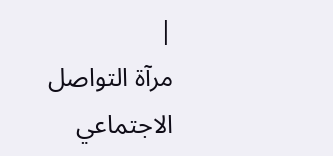|
مرآة التواصل الاجتماعي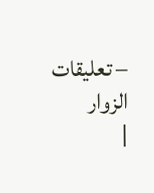– تعليقات الزوار
|